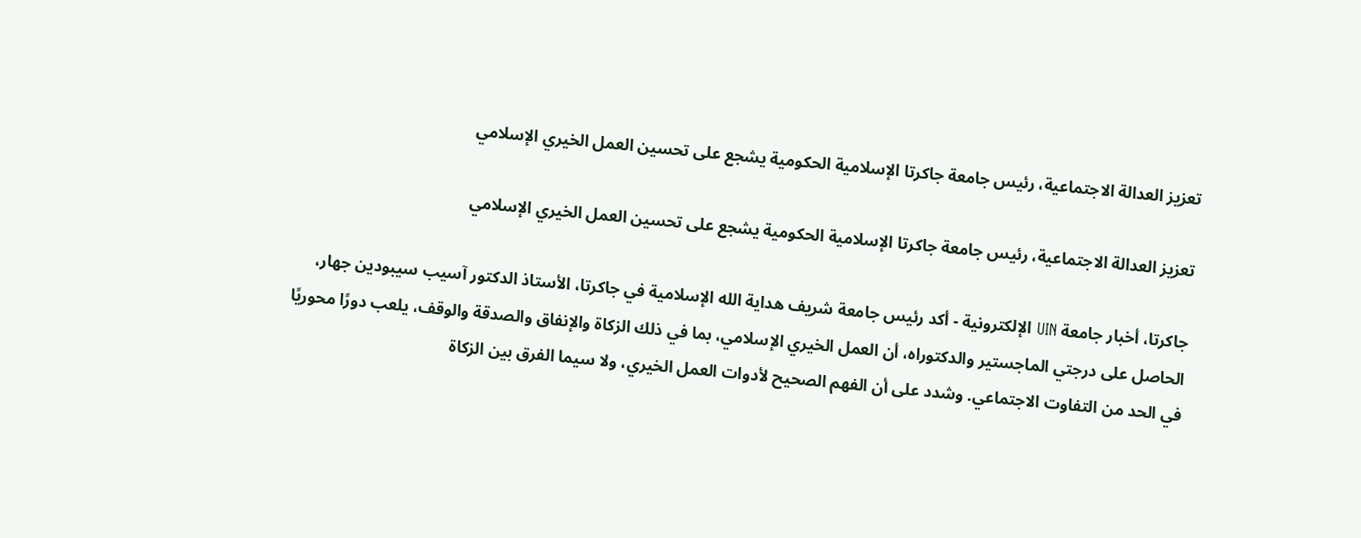تعزيز العدالة الاجتماعية، رئيس جامعة جاكرتا الإسلامية الحكومية يشجع على تحسين العمل الخيري الإسلامي

تعزيز العدالة الاجتماعية، رئيس جامعة جاكرتا الإسلامية الحكومية يشجع على تحسين العمل الخيري الإسلامي

جاكرتا، أخبار جامعة UIN الإلكترونية - أكد رئيس جامعة شريف هداية الله الإسلامية في جاكرتا، الأستاذ الدكتور آسيب سيبودين جهار، الحاصل على درجتي الماجستير والدكتوراه، أن العمل الخيري الإسلامي، بما في ذلك الزكاة والإنفاق والصدقة والوقف، يلعب دورًا محوريًا في الحد من التفاوت الاجتماعي. وشدد على أن الفهم الصحيح لأدوات العمل الخيري، ولا سيما الفرق بين الزكاة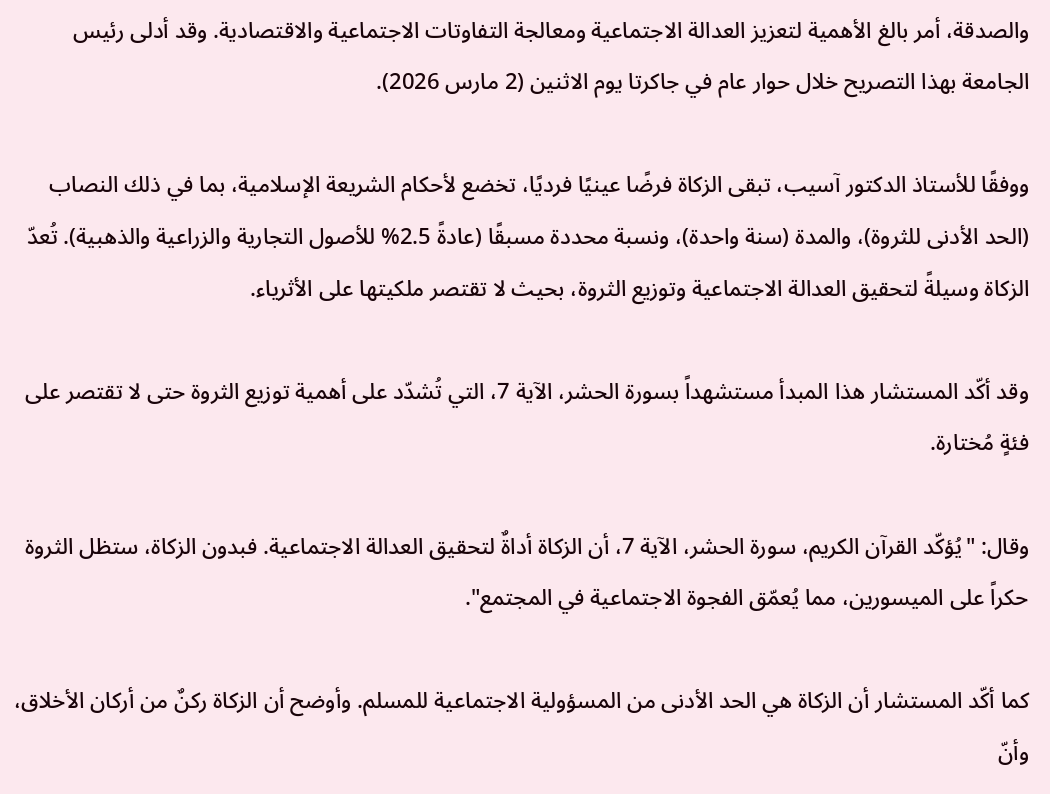والصدقة، أمر بالغ الأهمية لتعزيز العدالة الاجتماعية ومعالجة التفاوتات الاجتماعية والاقتصادية. وقد أدلى رئيس الجامعة بهذا التصريح خلال حوار عام في جاكرتا يوم الاثنين (2 مارس 2026).

ووفقًا للأستاذ الدكتور آسيب، تبقى الزكاة فرضًا عينيًا فرديًا، تخضع لأحكام الشريعة الإسلامية، بما في ذلك النصاب (الحد الأدنى للثروة)، والمدة (سنة واحدة)، ونسبة محددة مسبقًا (عادةً 2.5% للأصول التجارية والزراعية والذهبية). تُعدّ الزكاة وسيلةً لتحقيق العدالة الاجتماعية وتوزيع الثروة، بحيث لا تقتصر ملكيتها على الأثرياء.

وقد أكّد المستشار هذا المبدأ مستشهداً بسورة الحشر، الآية 7، التي تُشدّد على أهمية توزيع الثروة حتى لا تقتصر على فئةٍ مُختارة.

وقال: "يُؤكّد القرآن الكريم، سورة الحشر، الآية 7، أن الزكاة أداةٌ لتحقيق العدالة الاجتماعية. فبدون الزكاة، ستظل الثروة حكراً على الميسورين، مما يُعمّق الفجوة الاجتماعية في المجتمع".

كما أكّد المستشار أن الزكاة هي الحد الأدنى من المسؤولية الاجتماعية للمسلم. وأوضح أن الزكاة ركنٌ من أركان الأخلاق، وأنّ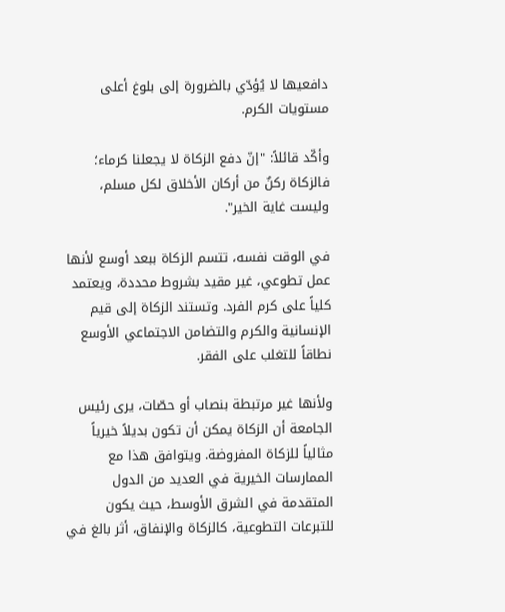دافعيها لا يُؤدّي بالضرورة إلى بلوغ أعلى مستويات الكرم.

وأكّد قائلاً: "إنّ دفع الزكاة لا يجعلنا كرماء؛ فالزكاة ركنٌ من أركان الأخلاق لكل مسلم، وليست غاية الخير".

في الوقت نفسه، تتسم الزكاة ببعد أوسع لأنها عمل تطوعي، غير مقيد بشروط محددة، ويعتمد كلياً على كرم الفرد. وتستند الزكاة إلى قيم الإنسانية والكرم والتضامن الاجتماعي الأوسع نطاقاً للتغلب على الفقر.

ولأنها غير مرتبطة بنصاب أو حصّات، يرى رئيس الجامعة أن الزكاة يمكن أن تكون بديلاً خيرياً مثالياً للزكاة المفروضة. ويتوافق هذا مع الممارسات الخيرية في العديد من الدول المتقدمة في الشرق الأوسط، حيث يكون للتبرعات التطوعية، كالزكاة والإنفاق، أثر بالغ في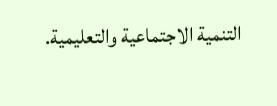التنمية الاجتماعية والتعليمية.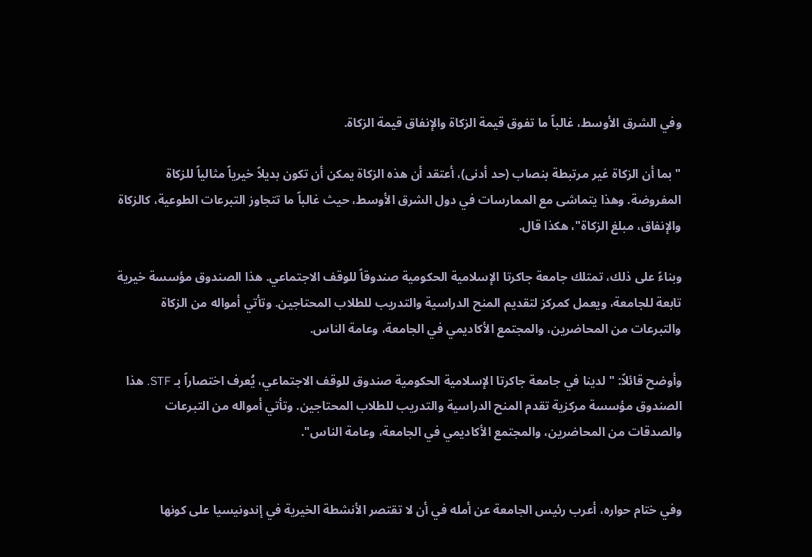وفي الشرق الأوسط، غالباً ما تفوق قيمة الزكاة والإنفاق قيمة الزكاة.

"بما أن الزكاة غير مرتبطة بنصاب (حد أدنى)، أعتقد أن هذه الزكاة يمكن أن تكون بديلاً خيرياً مثالياً للزكاة المفروضة. وهذا يتماشى مع الممارسات في دول الشرق الأوسط، حيث غالباً ما تتجاوز التبرعات الطوعية، كالزكاة والإنفاق، مبلغ الزكاة"، هكذا قال.

وبناءً على ذلك، تمتلك جامعة جاكرتا الإسلامية الحكومية صندوقاً للوقف الاجتماعي. هذا الصندوق مؤسسة خيرية تابعة للجامعة، ويعمل كمركز لتقديم المنح الدراسية والتدريب للطلاب المحتاجين. وتأتي أمواله من الزكاة والتبرعات من المحاضرين، والمجتمع الأكاديمي في الجامعة، وعامة الناس.

وأوضح قائلاً: "لدينا في جامعة جاكرتا الإسلامية الحكومية صندوق للوقف الاجتماعي، يُعرف اختصاراً بـ STF. هذا الصندوق مؤسسة مركزية تقدم المنح الدراسية والتدريب للطلاب المحتاجين. وتأتي أمواله من التبرعات والصدقات من المحاضرين، والمجتمع الأكاديمي في الجامعة، وعامة الناس".


وفي ختام حواره، أعرب رئيس الجامعة عن أمله في أن لا تقتصر الأنشطة الخيرية في إندونيسيا على كونها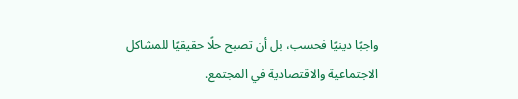واجبًا دينيًا فحسب، بل أن تصبح حلًا حقيقيًا للمشاكل الاجتماعية والاقتصادية في المجتمع.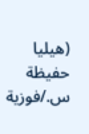(هيليا حفيظة س./فوزية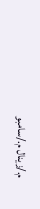م./زينال م./سامبو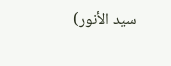سيد الأنور)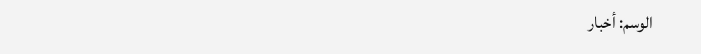الوسم: أخبار